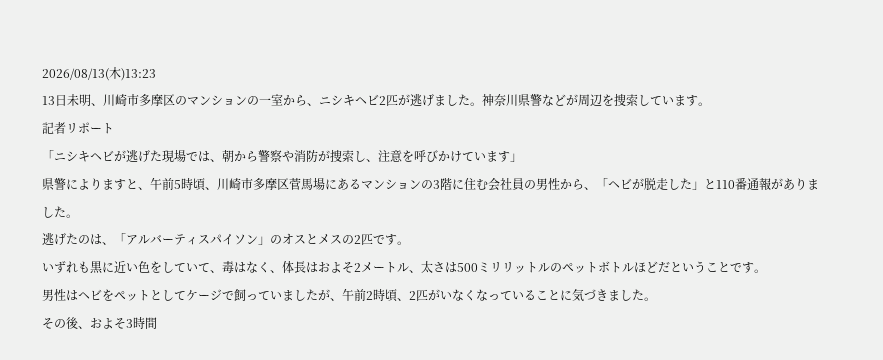2026/08/13(木)13:23
13日未明、川崎市多摩区のマンションの一室から、ニシキヘビ2匹が逃げました。神奈川県警などが周辺を捜索しています。
記者リポート
「ニシキヘビが逃げた現場では、朝から警察や消防が捜索し、注意を呼びかけています」
県警によりますと、午前5時頃、川崎市多摩区菅馬場にあるマンションの3階に住む会社員の男性から、「ヘビが脱走した」と110番通報がありました。
逃げたのは、「アルバーティスパイソン」のオスとメスの2匹です。
いずれも黒に近い色をしていて、毒はなく、体長はおよそ2メートル、太さは500ミリリットルのペットボトルほどだということです。
男性はヘビをペットとしてケージで飼っていましたが、午前2時頃、2匹がいなくなっていることに気づきました。
その後、およそ3時間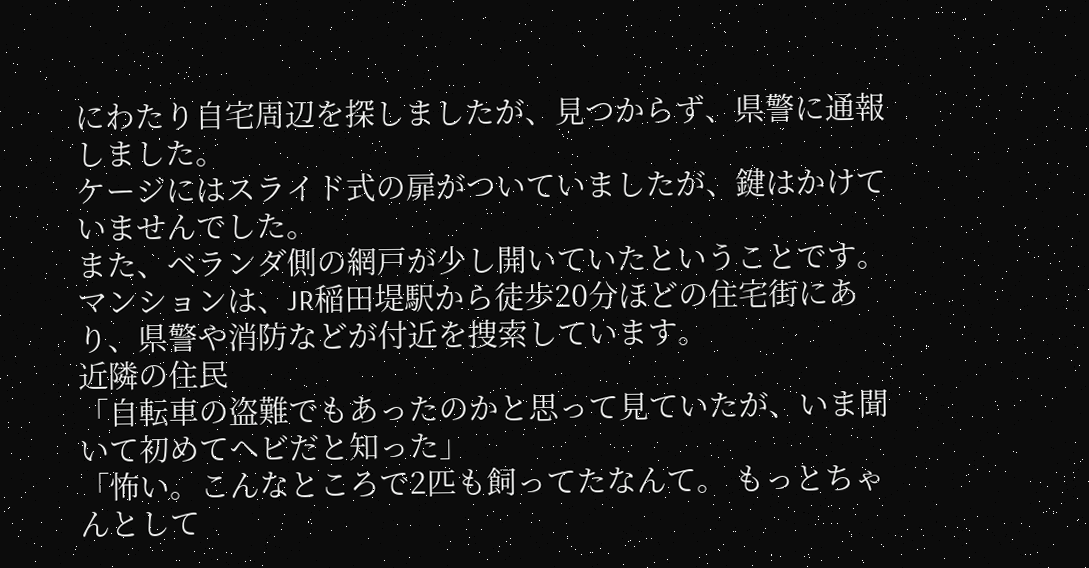にわたり自宅周辺を探しましたが、見つからず、県警に通報しました。
ケージにはスライド式の扉がついていましたが、鍵はかけていませんでした。
また、ベランダ側の網戸が少し開いていたということです。
マンションは、JR稲田堤駅から徒歩20分ほどの住宅街にあり、県警や消防などが付近を捜索しています。
近隣の住民
「自転車の盗難でもあったのかと思って見ていたが、いま聞いて初めてヘビだと知った」
「怖い。こんなところで2匹も飼ってたなんて。 もっとちゃんとして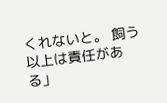くれないと。 飼う以上は責任がある」